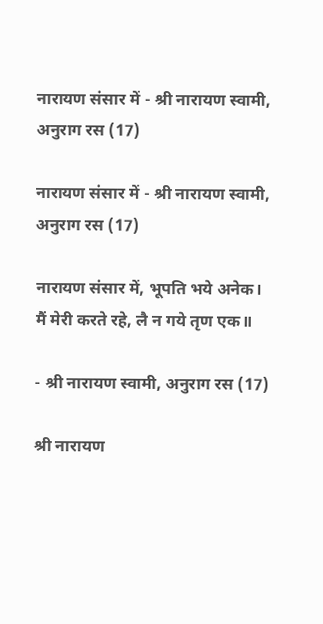नारायण संसार में - श्री नारायण स्वामी, अनुराग रस (17)

नारायण संसार में - श्री नारायण स्वामी, अनुराग रस (17)

नारायण संसार में, भूपति भये अनेक।
मैं मेरी करते रहे, लै न गये तृण एक॥

- श्री नारायण स्वामी, अनुराग रस (17)

श्री नारायण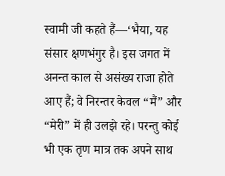स्वामी जी कहते हैं—‘भैया, यह संसार क्षणभंगुर है। इस जगत में अनन्त काल से असंख्य राजा होते आए हैं; वे निरन्तर केवल “मैं” और “मेरी” में ही उलझे रहे। परन्तु कोई भी एक तृण मात्र तक अपने साथ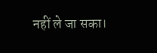नहीं ले जा सका।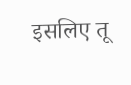इसलिए तू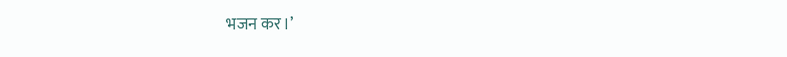भजन कर।’